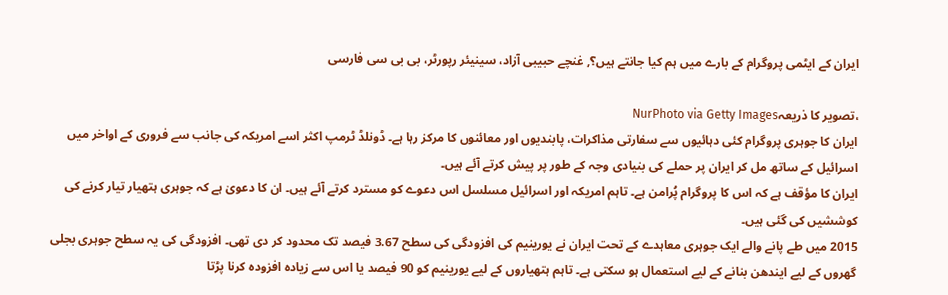ایران کے ایٹمی پروگرام کے بارے میں ہم کیا جانتے ہیں؟, غنچے حبیبی آزاد، سینیئر رپورٹر، بی بی سی فارسی

،تصویر کا ذریعہNurPhoto via Getty Images
ایران کا جوہری پروگرام کئی دہائیوں سے سفارتی مذاکرات، پابندیوں اور معائنوں کا مرکز رہا ہے۔ ڈونلڈ ٹرمپ اکثر اسے امریکہ کی جانب سے فروری کے اواخر میں اسرائیل کے ساتھ مل کر ایران پر حملے کی بنیادی وجہ کے طور پر پیش کرتے آئے ہیں۔
ایران کا مؤقف ہے کہ اس کا پروگرام پُرامن ہے۔ تاہم امریکہ اور اسرائیل مسلسل اس دعوے کو مسترد کرتے آئے ہیں۔ ان کا دعویٰ ہے کہ جوہری ہتھیار تیار کرنے کی کوششیں کی گئی ہیں۔
2015 میں طے پانے والے ایک جوہری معاہدے کے تحت ایران نے یورینیم کی افزودگی کی سطح 3.67 فیصد تک محدود کر دی تھی۔ افزودگی کی یہ سطح جوہری بجلی گھروں کے لیے ایندھن بنانے کے لیے استعمال ہو سکتی ہے۔ تاہم ہتھیاروں کے لیے یورینیم کو 90 فیصد یا اس سے زیادہ افزودہ کرنا پڑتا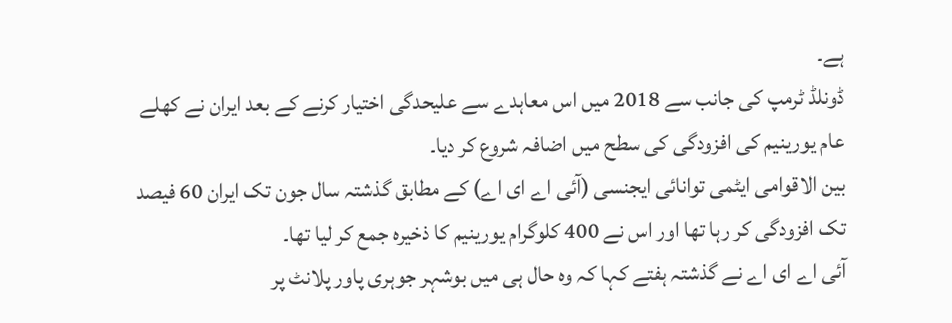ہے۔
ڈونلڈ ٹرمپ کی جانب سے 2018 میں اس معاہدے سے علیحدگی اختیار کرنے کے بعد ایران نے کھلے عام یورینیم کی افزودگی کی سطح میں اضافہ شروع کر دیا۔
بین الاقوامی ایٹمی توانائی ایجنسی (آئی اے ای اے) کے مطابق گذشتہ سال جون تک ایران 60 فیصد تک افزودگی کر رہا تھا اور اس نے 400 کلوگرام یورینیم کا ذخیرہ جمع کر لیا تھا۔
آئی اے ای اے نے گذشتہ ہفتے کہا کہ وہ حال ہی میں بوشہر جوہری پاور پلانٹ پر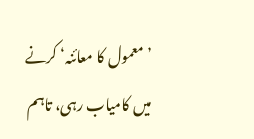’معمول کا معائنہ‘ کرنے میں کامیاب رہی، تاہم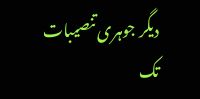دیگر جوہری تنصیبات تک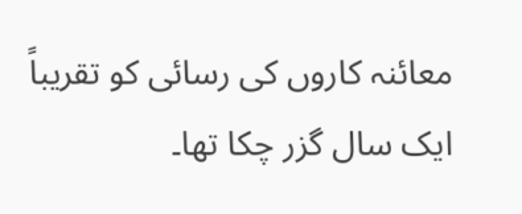معائنہ کاروں کی رسائی کو تقریباً ایک سال گزر چکا تھا۔